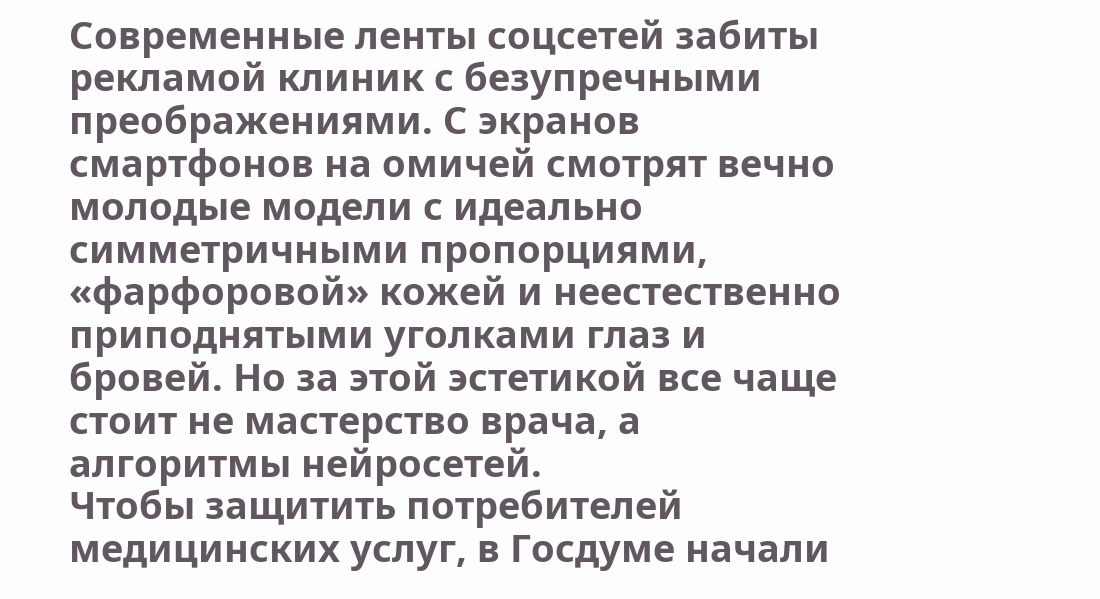Современные ленты соцсетей забиты рекламой клиник с безупречными преображениями. С экранов смартфонов на омичей смотрят вечно молодые модели с идеально симметричными пропорциями, «фарфоровой» кожей и неестественно приподнятыми уголками глаз и бровей. Но за этой эстетикой все чаще стоит не мастерство врача, а алгоритмы нейросетей.
Чтобы защитить потребителей медицинских услуг, в Госдуме начали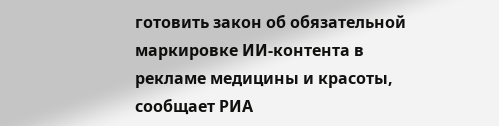готовить закон об обязательной маркировке ИИ-контента в рекламе медицины и красоты, сообщает РИА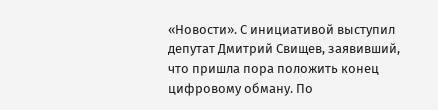«Новости». С инициативой выступил депутат Дмитрий Свищев, заявивший, что пришла пора положить конец цифровому обману. По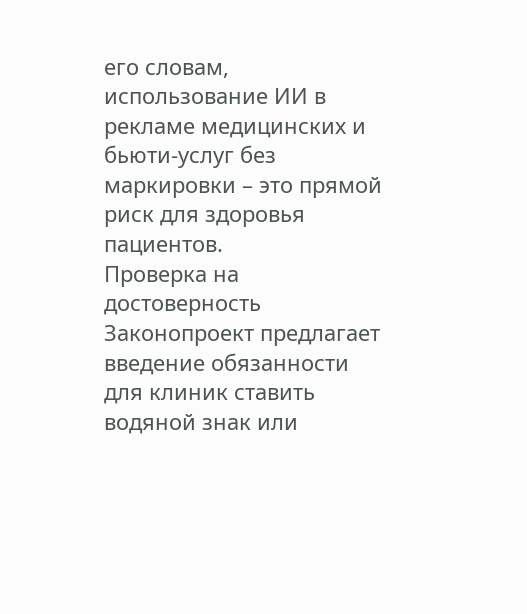его словам, использование ИИ в рекламе медицинских и бьюти-услуг без маркировки – это прямой риск для здоровья пациентов.
Проверка на достоверность
Законопроект предлагает введение обязанности для клиник ставить водяной знак или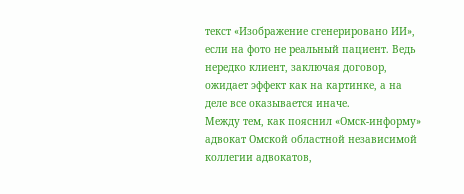текст «Изображение сгенерировано ИИ», если на фото не реальный пациент. Ведь нередко клиент, заключая договор, ожидает эффект как на картинке, а на деле все оказывается иначе.
Между тем, как пояснил «Омск-информу» адвокат Омской областной независимой коллегии адвокатов,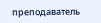преподаватель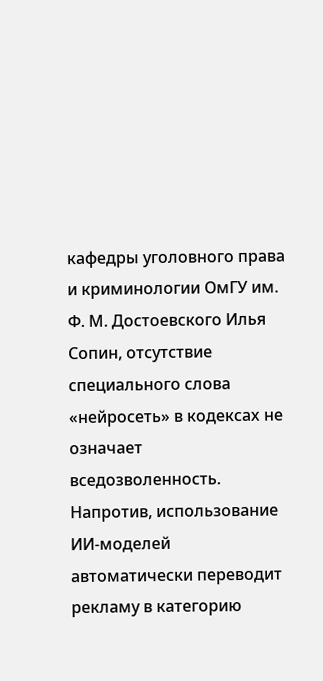кафедры уголовного права и криминологии ОмГУ им. Ф. М. Достоевского Илья Сопин, отсутствие специального слова «нейросеть» в кодексах не означает вседозволенность. Напротив, использование ИИ-моделей автоматически переводит рекламу в категорию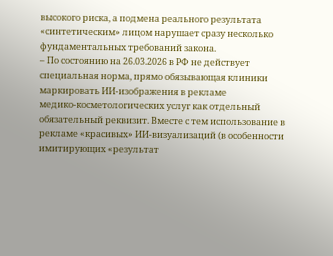высокого риска, а подмена реального результата «синтетическим» лицом нарушает сразу несколько фундаментальных требований закона.
– По состоянию на 26.03.2026 в РФ не действует специальная норма, прямо обязывающая клиники маркировать ИИ‑изображения в рекламе медико‑косметологических услуг как отдельный обязательный реквизит. Вместе с тем использование в рекламе «красивых» ИИ‑визуализаций (в особенности имитирующих «результат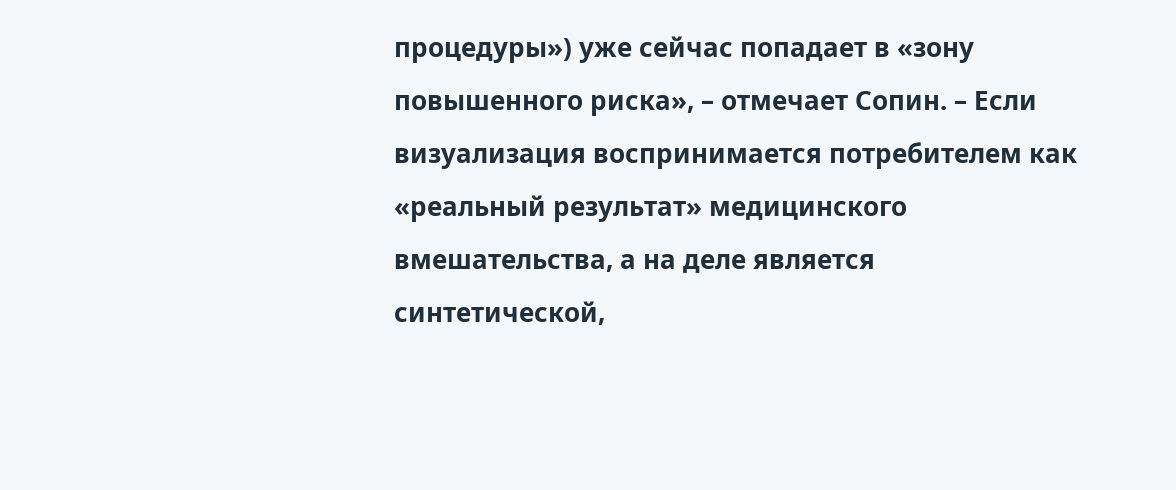процедуры») уже сейчас попадает в «зону повышенного риска», – отмечает Сопин. – Если визуализация воспринимается потребителем как «реальный результат» медицинского вмешательства, а на деле является синтетической,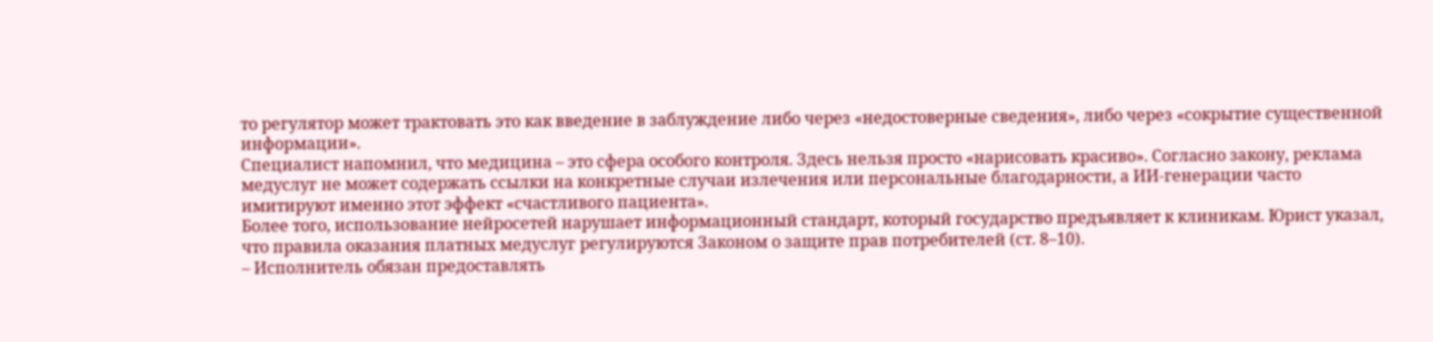то регулятор может трактовать это как введение в заблуждение либо через «недостоверные сведения», либо через «сокрытие существенной информации».
Специалист напомнил, что медицина – это сфера особого контроля. Здесь нельзя просто «нарисовать красиво». Согласно закону, реклама медуслуг не может содержать ссылки на конкретные случаи излечения или персональные благодарности, а ИИ-генерации часто имитируют именно этот эффект «счастливого пациента».
Более того, использование нейросетей нарушает информационный стандарт, который государство предъявляет к клиникам. Юрист указал, что правила оказания платных медуслуг регулируются Законом о защите прав потребителей (ст. 8–10).
– Исполнитель обязан предоставлять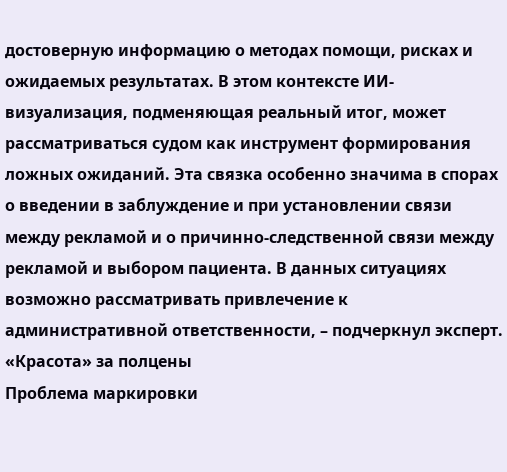достоверную информацию о методах помощи, рисках и ожидаемых результатах. В этом контексте ИИ-визуализация, подменяющая реальный итог, может рассматриваться судом как инструмент формирования ложных ожиданий. Эта связка особенно значима в спорах о введении в заблуждение и при установлении связи между рекламой и о причинно‑следственной связи между рекламой и выбором пациента. В данных ситуациях возможно рассматривать привлечение к административной ответственности, – подчеркнул эксперт.
«Красота» за полцены
Проблема маркировки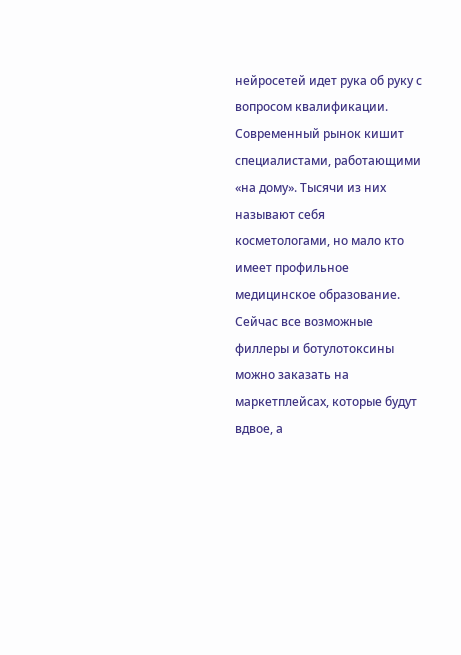нейросетей идет рука об руку с вопросом квалификации. Современный рынок кишит специалистами, работающими «на дому». Тысячи из них называют себя косметологами, но мало кто имеет профильное медицинское образование.
Сейчас все возможные филлеры и ботулотоксины можно заказать на маркетплейсах, которые будут вдвое, а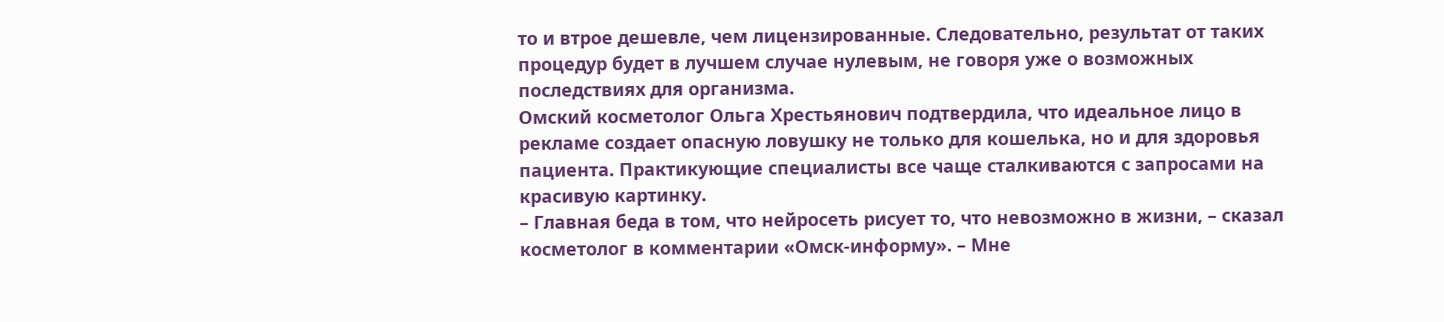то и втрое дешевле, чем лицензированные. Следовательно, результат от таких процедур будет в лучшем случае нулевым, не говоря уже о возможных последствиях для организма.
Омский косметолог Ольга Хрестьянович подтвердила, что идеальное лицо в рекламе создает опасную ловушку не только для кошелька, но и для здоровья пациента. Практикующие специалисты все чаще сталкиваются с запросами на красивую картинку.
– Главная беда в том, что нейросеть рисует то, что невозможно в жизни, – сказал косметолог в комментарии «Омск-информу». – Мне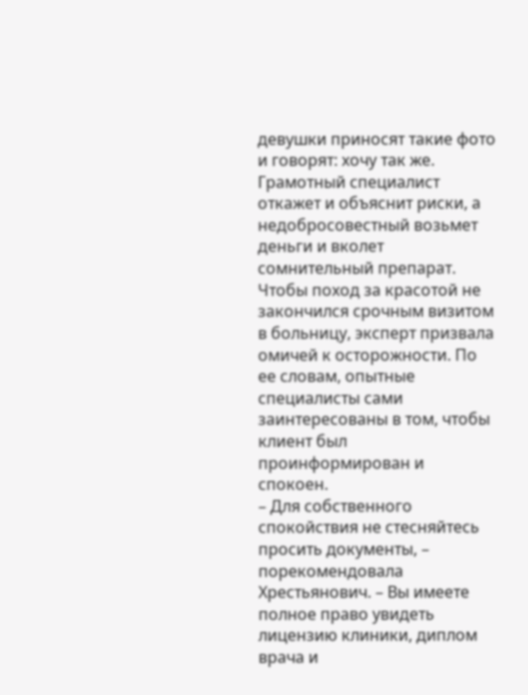девушки приносят такие фото и говорят: хочу так же. Грамотный специалист откажет и объяснит риски, а недобросовестный возьмет деньги и вколет сомнительный препарат.
Чтобы поход за красотой не закончился срочным визитом в больницу, эксперт призвала омичей к осторожности. По ее словам, опытные специалисты сами заинтересованы в том, чтобы клиент был проинформирован и спокоен.
– Для собственного спокойствия не стесняйтесь просить документы, – порекомендовала Хрестьянович. – Вы имеете полное право увидеть лицензию клиники, диплом врача и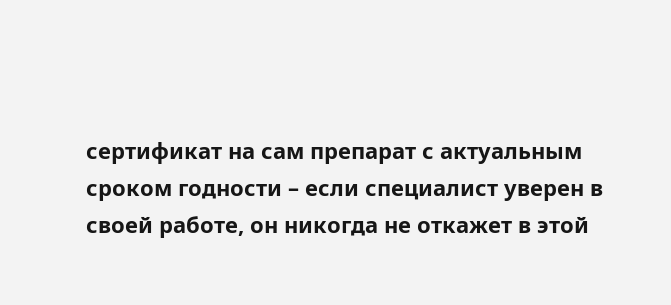сертификат на сам препарат с актуальным сроком годности – если специалист уверен в своей работе, он никогда не откажет в этой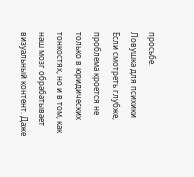просьбе.
Ловушка для психики
Если смотреть глубже, проблема кроется не только в юридических тонкостях, но и в том, как наш мозг обрабатывает визуальный контент. Даже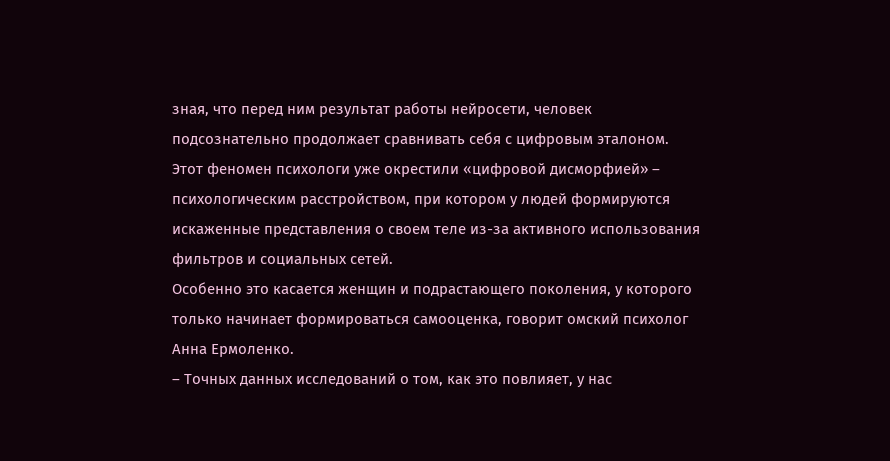зная, что перед ним результат работы нейросети, человек подсознательно продолжает сравнивать себя с цифровым эталоном. Этот феномен психологи уже окрестили «цифровой дисморфией» – психологическим расстройством, при котором у людей формируются искаженные представления о своем теле из-за активного использования фильтров и социальных сетей.
Особенно это касается женщин и подрастающего поколения, у которого только начинает формироваться самооценка, говорит омский психолог Анна Ермоленко.
– Точных данных исследований о том, как это повлияет, у нас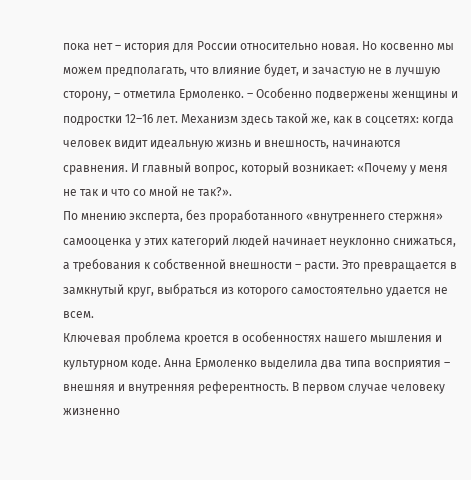пока нет – история для России относительно новая. Но косвенно мы можем предполагать, что влияние будет, и зачастую не в лучшую сторону, – отметила Ермоленко. – Особенно подвержены женщины и подростки 12–16 лет. Механизм здесь такой же, как в соцсетях: когда человек видит идеальную жизнь и внешность, начинаются сравнения. И главный вопрос, который возникает: «Почему у меня не так и что со мной не так?».
По мнению эксперта, без проработанного «внутреннего стержня» самооценка у этих категорий людей начинает неуклонно снижаться, а требования к собственной внешности – расти. Это превращается в замкнутый круг, выбраться из которого самостоятельно удается не всем.
Ключевая проблема кроется в особенностях нашего мышления и культурном коде. Анна Ермоленко выделила два типа восприятия – внешняя и внутренняя референтность. В первом случае человеку жизненно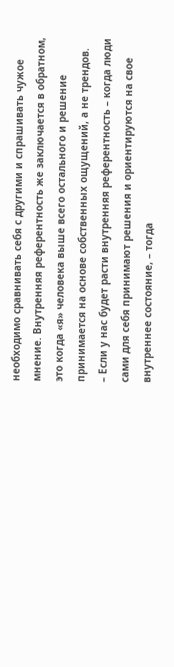необходимо сравнивать себя с другими и спрашивать чужое мнение. Внутренняя референтность же заключается в обратном, это когда «я» человека выше всего остального и решение принимается на основе собственных ощущений, а не трендов.
– Если у нас будет расти внутренняя референтность – когда люди сами для себя принимают решения и ориентируются на свое внутреннее состояние, – тогда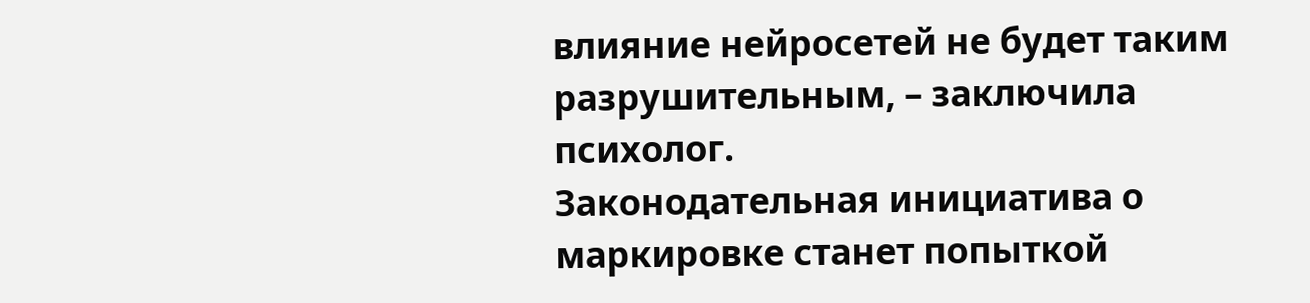влияние нейросетей не будет таким разрушительным, – заключила психолог.
Законодательная инициатива о маркировке станет попыткой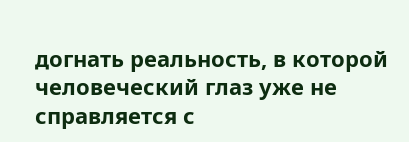догнать реальность, в которой человеческий глаз уже не справляется с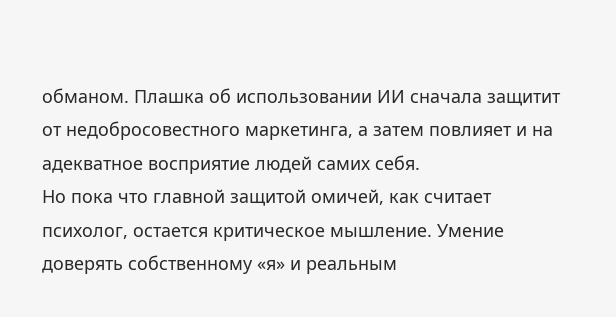обманом. Плашка об использовании ИИ сначала защитит от недобросовестного маркетинга, а затем повлияет и на адекватное восприятие людей самих себя.
Но пока что главной защитой омичей, как считает психолог, остается критическое мышление. Умение доверять собственному «я» и реальным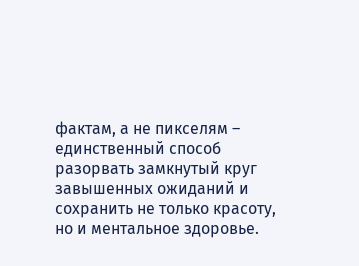фактам, а не пикселям – единственный способ разорвать замкнутый круг завышенных ожиданий и сохранить не только красоту, но и ментальное здоровье.